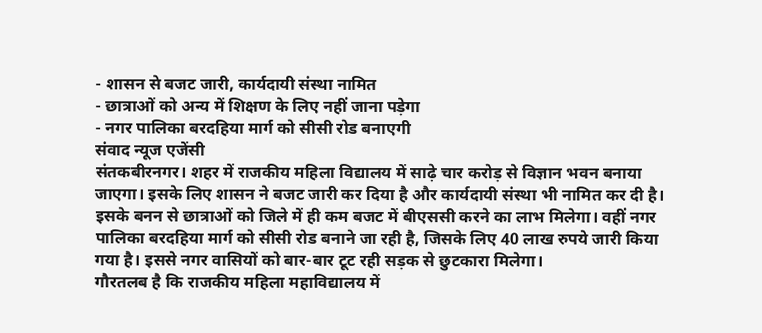- शासन से बजट जारी, कार्यदायी संस्था नामित
- छात्राओं को अन्य में शिक्षण के लिए नहीं जाना पड़ेगा
- नगर पालिका बरदहिया मार्ग को सीसी रोड बनाएगी
संवाद न्यूज एजेंसी
संतकबीरनगर। शहर में राजकीय महिला विद्यालय में साढ़े चार करोड़ से विज्ञान भवन बनाया जाएगा। इसके लिए शासन ने बजट जारी कर दिया है और कार्यदायी संस्था भी नामित कर दी है। इसके बनन से छात्राओं को जिले में ही कम बजट में बीएससी करने का लाभ मिलेगा। वहीं नगर पालिका बरदहिया मार्ग को सीसी रोड बनाने जा रही है, जिसके लिए 40 लाख रुपये जारी किया गया है। इससे नगर वासियों को बार-बार टूट रही सड़क से छुटकारा मिलेगा।
गौरतलब है कि राजकीय महिला महाविद्यालय में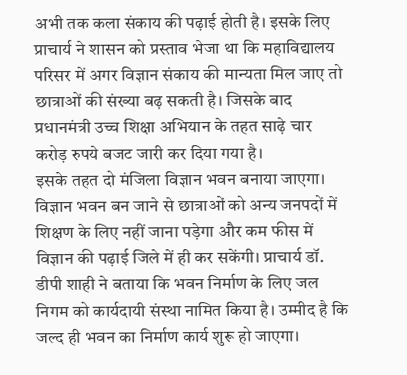अभी तक कला संकाय की पढ़ाई होती है। इसके लिए प्राचार्य ने शासन को प्रस्ताव भेजा था कि महाविद्यालय परिसर में अगर विज्ञान संकाय की मान्यता मिल जाए तो छात्राओं की संख्या बढ़ सकती है। जिसके बाद प्रधानमंत्री उच्च शिक्षा अभियान के तहत साढ़े चार करोड़ रुपये बजट जारी कर दिया गया है।
इसके तहत दो मंजिला विज्ञान भवन बनाया जाएगा। विज्ञान भवन बन जाने से छात्राओं को अन्य जनपदों में शिक्षण के लिए नहीं जाना पड़ेगा और कम फीस में विज्ञान की पढ़ाई जिले में ही कर सकेंगी। प्राचार्य डॉ. डीपी शाही ने बताया कि भवन निर्माण के लिए जल निगम को कार्यदायी संस्था नामित किया है। उम्मीद है कि जल्द ही भवन का निर्माण कार्य शुरू हो जाएगा।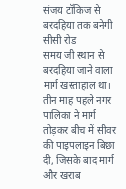संजय टॉकिज से बरदहिया तक बनेगी सीसी रोड
समय जी स्थान से बरदहिया जाने वाला मार्ग खस्ताहाल था। तीन माह पहले नगर पालिका ने मार्ग तोड़कर बीच में सीवर की पाइपलाइन बिछा दी, जिसके बाद मार्ग और खराब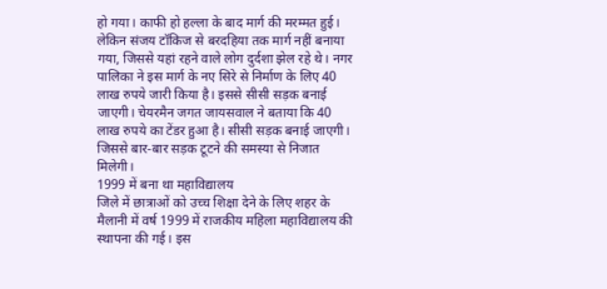हो गया। काफी हो हल्ला के बाद मार्ग की मरम्मत हुई। लेकिन संजय टॉकिज से बरदहिया तक मार्ग नहीं बनाया गया, जिससे यहां रहने वाले लोग दुर्दशा झेल रहे थे। नगर पालिका ने इस मार्ग के नए सिरे से निर्माण के लिए 40 लाख रुपये जारी किया है। इससे सीसी सड़क बनाई जाएगी। चेयरमैन जगत जायसवाल ने बताया कि 40 लाख रुपये का टेंडर हुआ है। सीसी सड़क बनाई जाएगी। जिससे बार-बार सड़क टूटने की समस्या से निजात मिलेगी।
1999 में बना था महाविद्यालय
जिले में छात्राओं को उच्च शिक्षा देने के लिए शहर के मैलानी में वर्ष 1999 में राजकीय महिला महाविद्यालय की स्थापना की गई। इस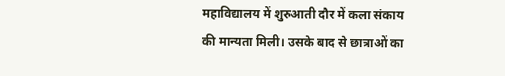महाविद्यालय में शुरुआती दौर में कला संकाय की मान्यता मिली। उसके बाद से छात्राओं का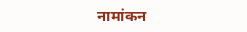नामांकन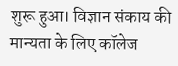शुरू हुआ। विज्ञान संकाय की मान्यता के लिए कॉलेज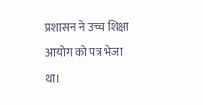प्रशासन ने उच्च शिक्षा आयोग को पत्र भेजा था।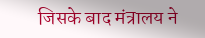जिसके बाद मंत्रालय ने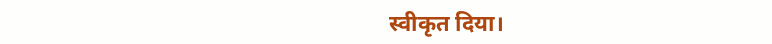स्वीकृत दिया।